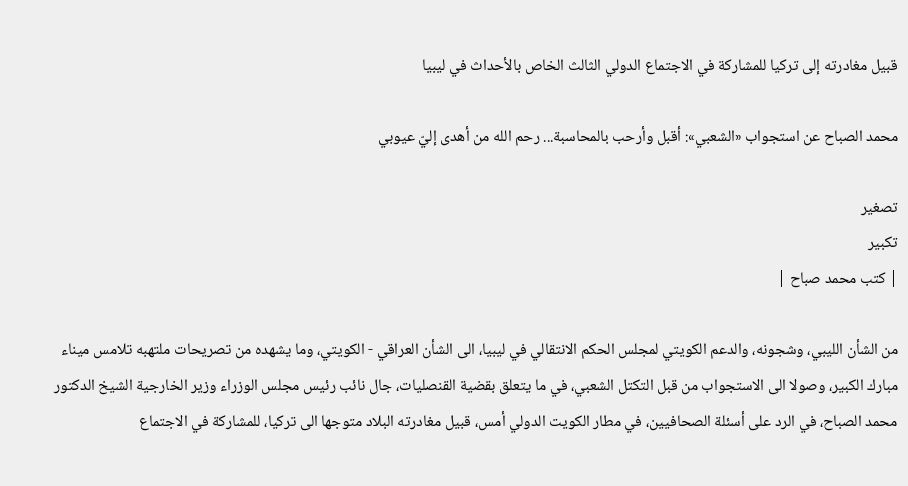قبيل مغادرته إلى تركيا للمشاركة في الاجتماع الدولي الثالث الخاص بالأحداث في ليبيا

محمد الصباح عن استجواب «الشعبي»: أقبل وأرحب بالمحاسبة... رحم الله من أهدى إليّ عيوبي

تصغير
تكبير
| كتب محمد صباح |

من الشأن الليبي، وشجونه، والدعم الكويتي لمجلس الحكم الانتقالي في ليبيا، الى الشأن العراقي - الكويتي، وما يشهده من تصريحات ملتهبه تلامس ميناء مبارك الكبير، وصولا الى الاستجواب من قبل التكتل الشعبي، في ما يتعلق بقضية القنصليات، جال نائب رئيس مجلس الوزراء وزير الخارجية الشيخ الدكتور محمد الصباح، في الرد على أسئلة الصحافيين، في مطار الكويت الدولي أمس، قبيل مغادرته البلاد متوجها الى تركيا، للمشاركة في الاجتماع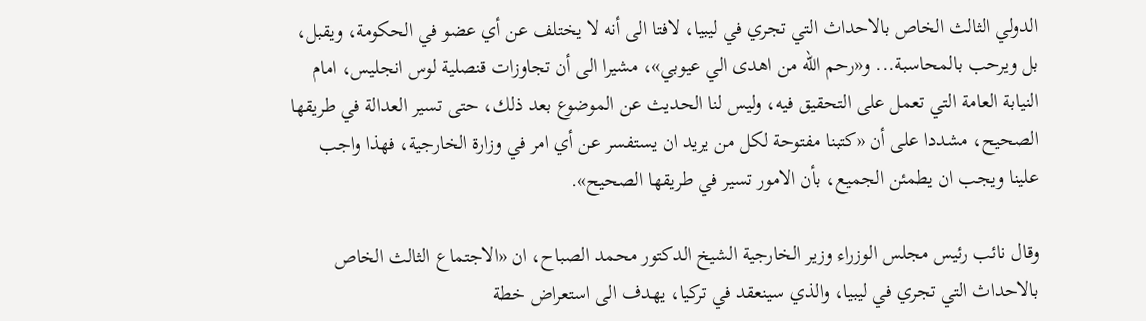الدولي الثالث الخاص بالاحداث التي تجري في ليبيا، لافتا الى أنه لا يختلف عن أي عضو في الحكومة، ويقبل، بل ويرحب بالمحاسبة... و«رحم الله من اهدى الي عيوبي»، مشيرا الى أن تجاوزات قنصلية لوس انجليس، امام النيابة العامة التي تعمل على التحقيق فيه، وليس لنا الحديث عن الموضوع بعد ذلك، حتى تسير العدالة في طريقها الصحيح، مشددا على أن «كتبنا مفتوحة لكل من يريد ان يستفسر عن أي امر في وزارة الخارجية، فهذا واجب علينا ويجب ان يطمئن الجميع، بأن الامور تسير في طريقها الصحيح».

وقال نائب رئيس مجلس الوزراء وزير الخارجية الشيخ الدكتور محمد الصباح، ان «الاجتماع الثالث الخاص بالاحداث التي تجري في ليبيا، والذي سينعقد في تركيا، يهدف الى استعراض خطة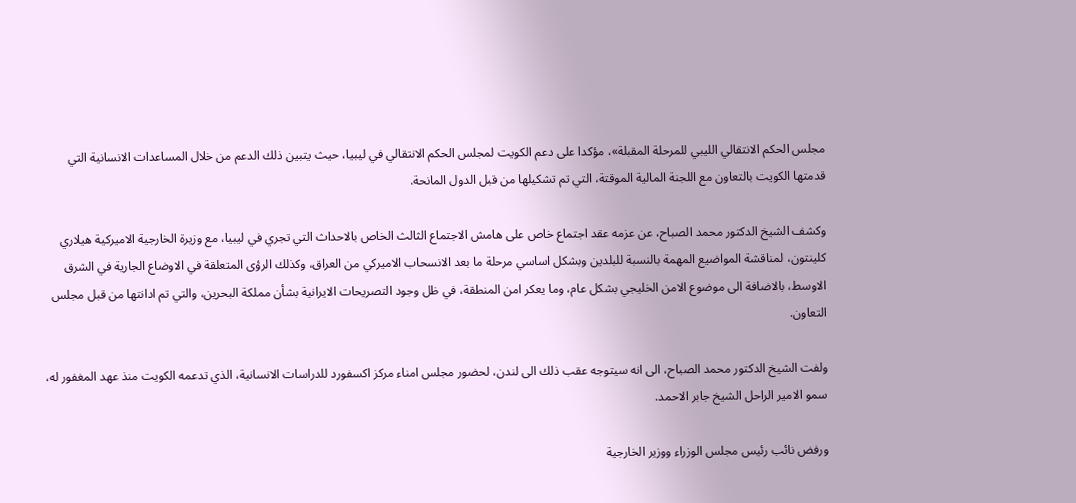مجلس الحكم الانتقالي الليبي للمرحلة المقبلة»، مؤكدا على دعم الكويت لمجلس الحكم الانتقالي في ليبيا، حيث يتبين ذلك الدعم من خلال المساعدات الانسانية التي قدمتها الكويت بالتعاون مع اللجنة المالية الموقتة، التي تم تشكيلها من قبل الدول المانحة.

وكشف الشيخ الدكتور محمد الصباح، عن عزمه عقد اجتماع خاص على هامش الاجتماع الثالث الخاص بالاحداث التي تجري في ليبيا، مع وزيرة الخارجية الاميركية هيلاري كلينتون، لمناقشة المواضيع المهمة بالنسبة للبلدين وبشكل اساسي مرحلة ما بعد الانسحاب الاميركي من العراق، وكذلك الرؤى المتعلقة في الاوضاع الجارية في الشرق الاوسط، بالاضافة الى موضوع الامن الخليجي بشكل عام، وما يعكر امن المنطقة، في ظل وجود التصريحات الايرانية بشأن مملكة البحرين، والتي تم ادانتها من قبل مجلس التعاون.

ولفت الشيخ الدكتور محمد الصباح، الى انه سيتوجه عقب ذلك الى لندن، لحضور مجلس امناء مركز اكسفورد للدراسات الانسانية، الذي تدعمه الكويت منذ عهد المغفور له، سمو الامير الراحل الشيخ جابر الاحمد.

ورفض نائب رئيس مجلس الوزراء ووزير الخارجية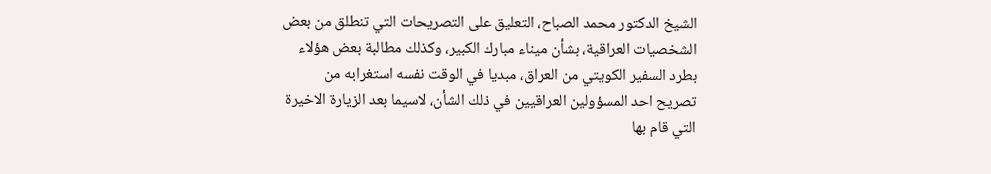الشيخ الدكتور محمد الصباح، التعليق على التصريحات التي تنطلق من بعض الشخصيات العراقية، بشأن ميناء مبارك الكبير، وكذلك مطالبة بعض هؤلاء بطرد السفير الكويتي من العراق، مبديا في الوقت نفسه استغرابه من تصريح احد المسؤولين العراقيين في ذلك الشأن، لاسيما بعد الزيارة الاخيرة التي قام بها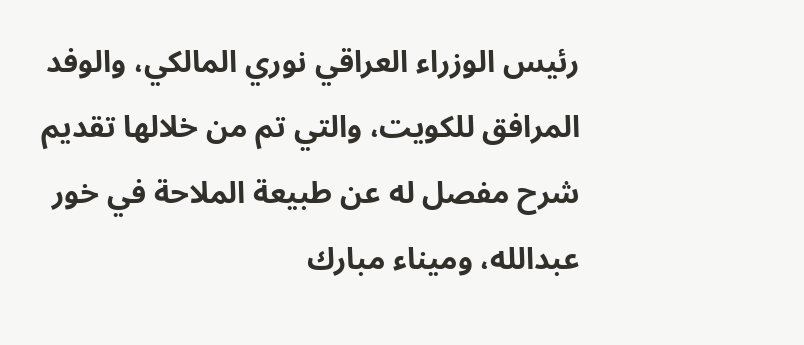رئيس الوزراء العراقي نوري المالكي، والوفد المرافق للكويت، والتي تم من خلالها تقديم شرح مفصل له عن طبيعة الملاحة في خور عبدالله، وميناء مبارك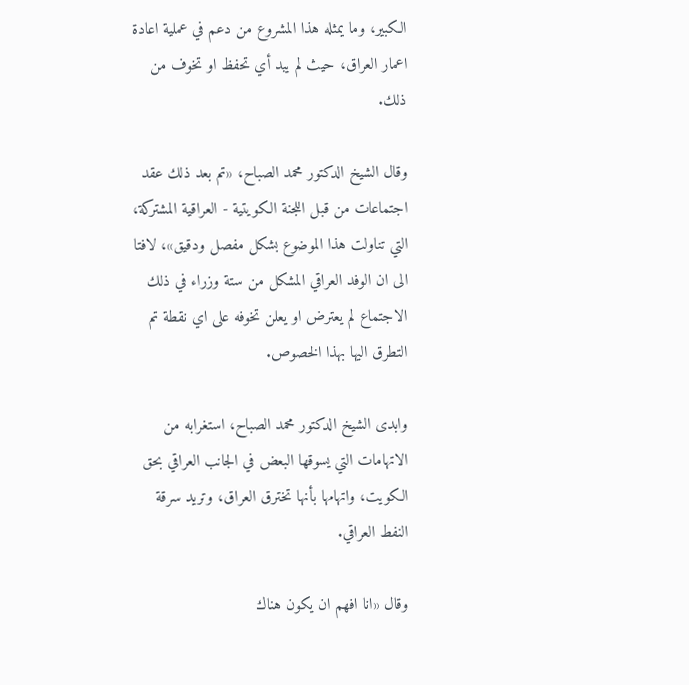الكبير، وما يمثله هذا المشروع من دعم في عملية اعادة اعمار العراق، حيث لم يبد أي تحفظ او تخوف من ذلك.

وقال الشيخ الدكتور محمد الصباح، «تم بعد ذلك عقد اجتماعات من قبل اللجنة الكويتية - العراقية المشتركة، التي تناولت هذا الموضوع بشكل مفصل ودقيق»، لافتا الى ان الوفد العراقي المشكل من ستة وزراء في ذلك الاجتماع لم يعترض او يعلن تخوفه على اي نقطة تم التطرق اليها بهذا الخصوص.

وابدى الشيخ الدكتور محمد الصباح، استغرابه من الاتهامات التي يسوقها البعض في الجانب العراقي بحق الكويت، واتهامها بأنها تخترق العراق، وتريد سرقة النفط العراقي.

وقال «انا افهم ان يكون هناك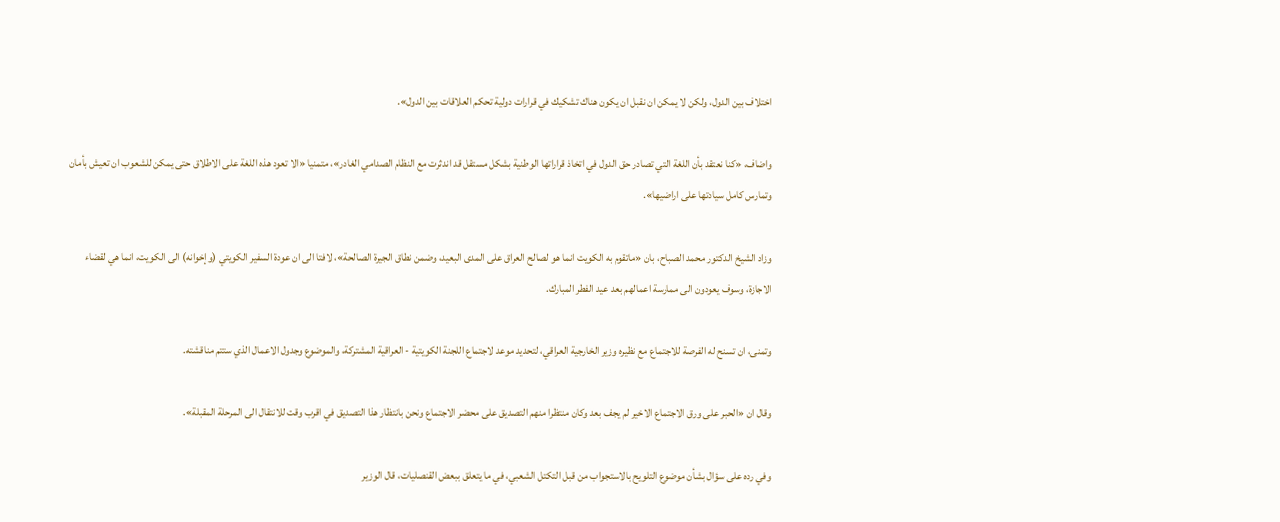اختلاف بين الدول، ولكن لا يمكن ان نقبل ان يكون هناك تشكيك في قرارات دولية تحكم العلاقات بين الدول».

واضاف، «كنا نعتقد بأن اللغة التي تصادر حق الدول في اتخاذ قراراتها الوطنية بشكل مستقل قد اندثرت مع النظام الصدامي الغادر»، متمنيا «الا تعود هذه اللغة على الاطلاق حتى يمكن للشعوب ان تعيش بأمان وتمارس كامل سيادتها على اراضيها».

وزاد الشيخ الدكتور محمد الصباح، بان «ماتقوم به الكويت انما هو لصالح العراق على المدى البعيد، وضمن نطاق الجيرة الصالحة»، لافتا الى ان عودة السفير الكويتي (وإخوانه) الى الكويت، انما هي لقضاء الاجازة، وسوف يعودون الى ممارسة اعمالهم بعد عيد الفطر المبارك.

وتمنى، ان تسنح له الفرصة للاجتماع مع نظيره وزير الخارجية العراقي، لتحديد موعد لاجتماع اللجنة الكويتية - العراقية المشتركة، والموضوع وجدول الاعمال الذي ستتم مناقشته.

وقال ان «الحبر على ورق الاجتماع الاخير لم يجف بعد وكان منتظرا منهم التصديق على محضر الاجتماع ونحن بانتظار هذا التصديق في اقرب وقت للانتقال الى المرحلة المقبلة».

وفي رده على سؤال بشأن موضوع التلويح بالاستجواب من قبل التكتل الشعبي، في ما يتعلق ببعض القنصليات، قال الوزير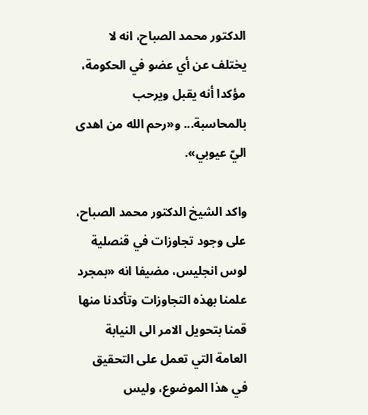الدكتور محمد الصباح، انه لا يختلف عن أي عضو في الحكومة، مؤكدا أنه يقبل ويرحب بالمحاسبة... و«رحم الله من اهدى اليّ عيوبي».

واكد الشيخ الدكتور محمد الصباح، على وجود تجاوزات في قنصلية لوس انجليس، مضيفا انه «بمجرد علمنا بهذه التجاوزات وتأكدنا منها قمنا بتحويل الامر الى النيابة العامة التي تعمل على التحقيق في هذا الموضوع، وليس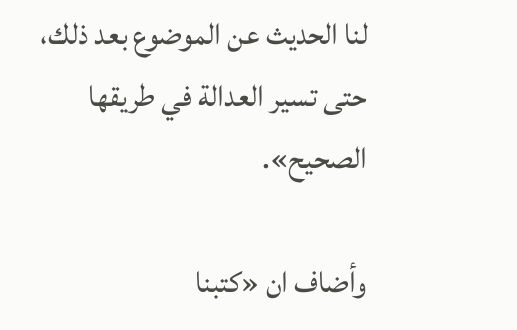لنا الحديث عن الموضوع بعد ذلك، حتى تسير العدالة في طريقها الصحيح».

وأضاف ان «كتبنا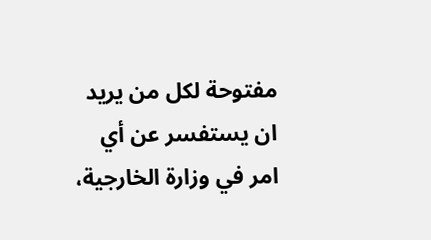مفتوحة لكل من يريد ان يستفسر عن أي امر في وزارة الخارجية،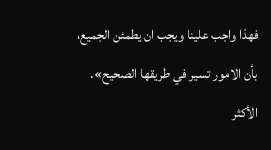فهذا واجب علينا ويجب ان يطمئن الجميع، بأن الامور تسير في طريقها الصحيح».
الأكثر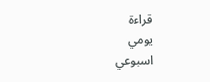قراءة
يومي
اسبوعي